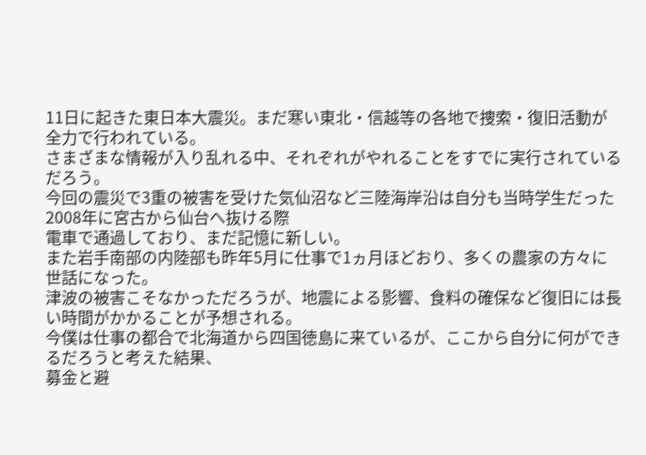11日に起きた東日本大震災。まだ寒い東北・信越等の各地で捜索・復旧活動が全力で行われている。
さまざまな情報が入り乱れる中、それぞれがやれることをすでに実行されているだろう。
今回の震災で3重の被害を受けた気仙沼など三陸海岸沿は自分も当時学生だった2008年に宮古から仙台へ抜ける際
電車で通過しており、まだ記憶に新しい。
また岩手南部の内陸部も昨年5月に仕事で1ヵ月ほどおり、多くの農家の方々に世話になった。
津波の被害こそなかっただろうが、地震による影響、食料の確保など復旧には長い時間がかかることが予想される。
今僕は仕事の都合で北海道から四国徳島に来ているが、ここから自分に何ができるだろうと考えた結果、
募金と避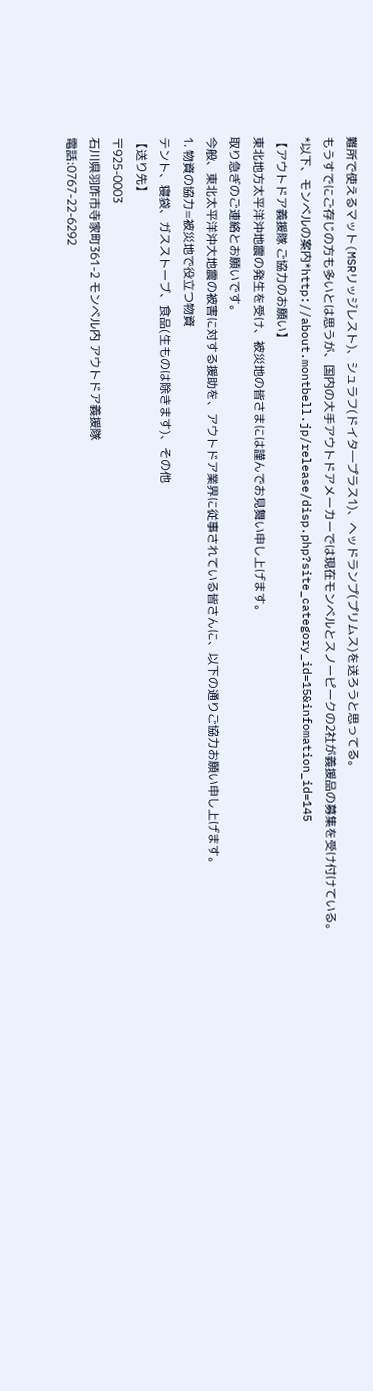難所で使えるマット(MSRリッジレスト)、シュラフ(ドイタ―プラス1)、ヘッドランプ(プリムス)を送ろうと思ってる。
もうすでにご存じの方も多いとは思うが、国内の大手アウトドアメーカーでは現在モンベルとスノーピークの2社が義援品の募集を受け付けている。
*以下、モンベルの案内*http://about.montbell.jp/release/disp.php?site_category_id=15&infomation_id=145
【アウトドア義援隊 ご協力のお願い】
東北地方太平洋沖地震の発生を受け、被災地の皆さまには謹んでお見舞い申し上げます。
取り急ぎのご連絡とお願いです。
今般、東北太平洋沖大地震の被害に対する援助を、アウトドア業界に従事されている皆さんに、以下の通りご協力お願い申し上げます。
1. 物資の協力=被災地で役立つ物資
テント、寝袋、ガスストーブ、食品(生ものは除きます)、その他
【送り先】
〒925-0003
石川県羽咋市寺家町361-2 モンベル内 アウトドア義援隊
電話:0767-22-6292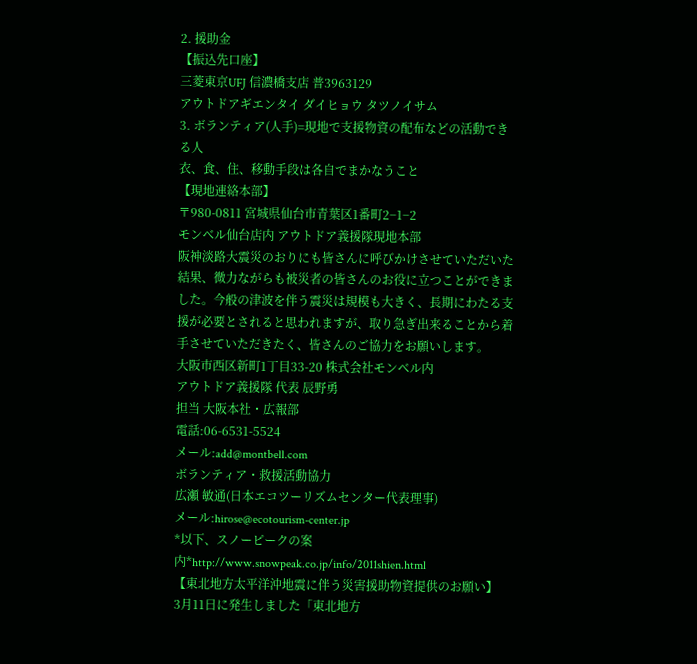2. 援助金
【振込先口座】
三菱東京UFJ 信濃橋支店 普3963129
アウトドアギエンタイ ダイヒョウ タツノイサム
3. ボランティア(人手)=現地で支援物資の配布などの活動できる人
衣、食、住、移動手段は各自でまかなうこと
【現地連絡本部】
〒980-0811 宮城県仙台市青葉区1番町2−1−2
モンベル仙台店内 アウトドア義援隊現地本部
阪神淡路大震災のおりにも皆さんに呼びかけさせていただいた結果、微力ながらも被災者の皆さんのお役に立つことができました。今般の津波を伴う震災は規模も大きく、長期にわたる支援が必要とされると思われますが、取り急ぎ出来ることから着手させていただきたく、皆さんのご協力をお願いします。
大阪市西区新町1丁目33-20 株式会社モンベル内
アウトドア義援隊 代表 辰野勇
担当 大阪本社・広報部
電話:06-6531-5524
メール:add@montbell.com
ボランティア・救援活動協力
広瀬 敏通(日本エコツーリズムセンター代表理事)
メール:hirose@ecotourism-center.jp
*以下、スノーピークの案内*http://www.snowpeak.co.jp/info/2011shien.html
【東北地方太平洋沖地震に伴う災害援助物資提供のお願い】
3月11日に発生しました「東北地方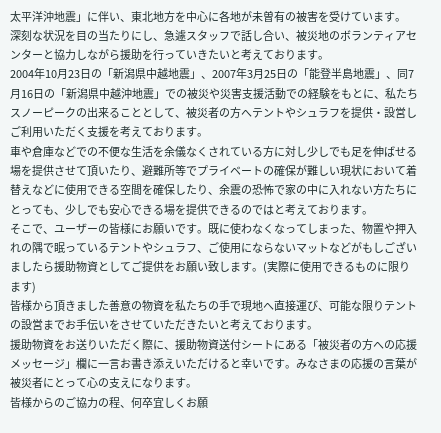太平洋沖地震」に伴い、東北地方を中心に各地が未曽有の被害を受けています。
深刻な状況を目の当たりにし、急遽スタッフで話し合い、被災地のボランティアセンターと協力しながら援助を行っていきたいと考えております。
2004年10月23日の「新潟県中越地震」、2007年3月25日の「能登半島地震」、同7月16日の「新潟県中越沖地震」での被災や災害支援活動での経験をもとに、私たちスノーピークの出来ることとして、被災者の方へテントやシュラフを提供・設営しご利用いただく支援を考えております。
車や倉庫などでの不便な生活を余儀なくされている方に対し少しでも足を伸ばせる場を提供させて頂いたり、避難所等でプライベートの確保が難しい現状において着替えなどに使用できる空間を確保したり、余震の恐怖で家の中に入れない方たちにとっても、少しでも安心できる場を提供できるのではと考えております。
そこで、ユーザーの皆様にお願いです。既に使わなくなってしまった、物置や押入れの隅で眠っているテントやシュラフ、ご使用にならないマットなどがもしございましたら援助物資としてご提供をお願い致します。(実際に使用できるものに限ります)
皆様から頂きました善意の物資を私たちの手で現地へ直接運び、可能な限りテントの設営までお手伝いをさせていただきたいと考えております。
援助物資をお送りいただく際に、援助物資送付シートにある「被災者の方への応援メッセージ」欄に一言お書き添えいただけると幸いです。みなさまの応援の言葉が被災者にとって心の支えになります。
皆様からのご協力の程、何卒宜しくお願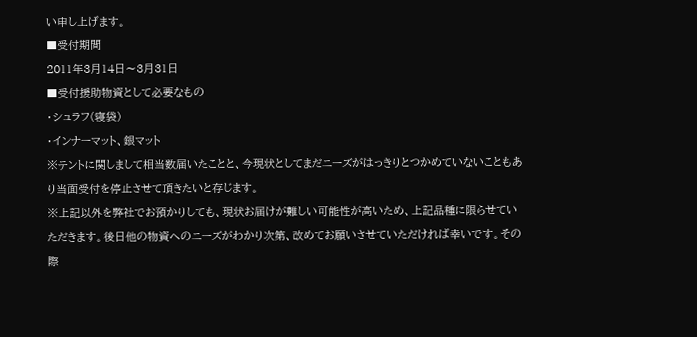い申し上げます。
■受付期間
2011年3月14日〜3月31日
■受付援助物資として必要なもの
・シュラフ(寝袋)
・インナーマット、銀マット
※テントに関しまして相当数届いたことと、今現状としてまだニーズがはっきりとつかめていないこともあり当面受付を停止させて頂きたいと存じます。
※上記以外を弊社でお預かりしても、現状お届けが難しい可能性が高いため、上記品種に限らせていただきます。後日他の物資へのニーズがわかり次第、改めてお願いさせていただければ幸いです。その際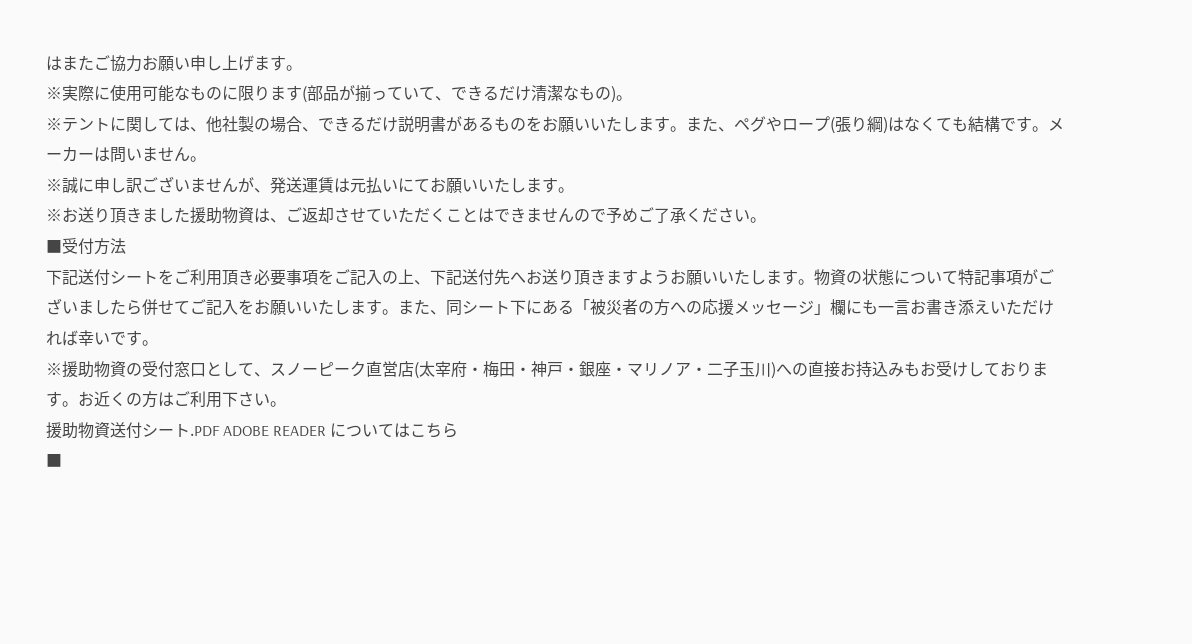はまたご協力お願い申し上げます。
※実際に使用可能なものに限ります(部品が揃っていて、できるだけ清潔なもの)。
※テントに関しては、他社製の場合、できるだけ説明書があるものをお願いいたします。また、ペグやロープ(張り綱)はなくても結構です。メーカーは問いません。
※誠に申し訳ございませんが、発送運賃は元払いにてお願いいたします。
※お送り頂きました援助物資は、ご返却させていただくことはできませんので予めご了承ください。
■受付方法
下記送付シートをご利用頂き必要事項をご記入の上、下記送付先へお送り頂きますようお願いいたします。物資の状態について特記事項がございましたら併せてご記入をお願いいたします。また、同シート下にある「被災者の方への応援メッセージ」欄にも一言お書き添えいただければ幸いです。
※援助物資の受付窓口として、スノーピーク直営店(太宰府・梅田・神戸・銀座・マリノア・二子玉川)への直接お持込みもお受けしております。お近くの方はご利用下さい。
援助物資送付シート.PDF ADOBE READER についてはこちら
■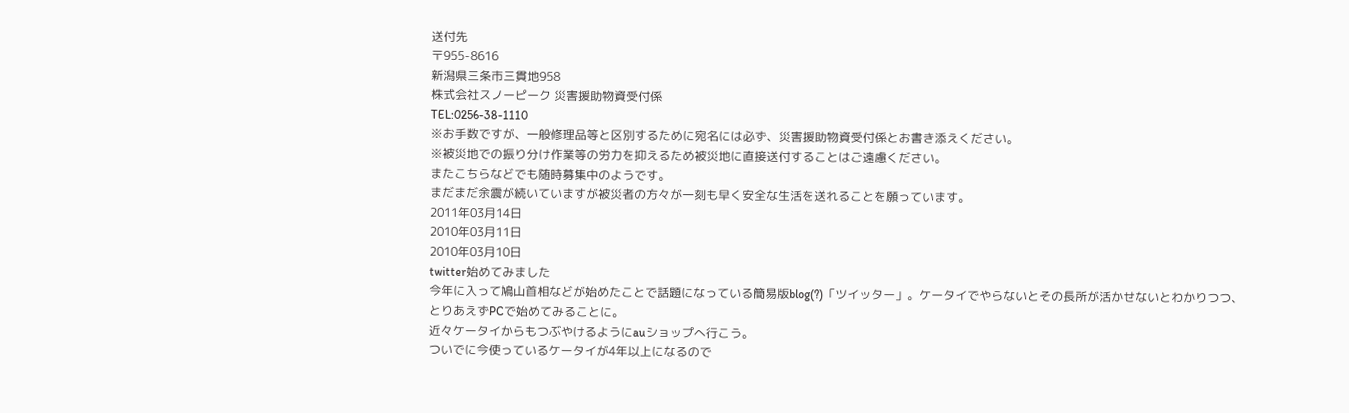送付先
〒955-8616
新潟県三条市三貫地958
株式会社スノーピーク 災害援助物資受付係
TEL:0256-38-1110
※お手数ですが、一般修理品等と区別するために宛名には必ず、災害援助物資受付係とお書き添えください。
※被災地での振り分け作業等の労力を抑えるため被災地に直接送付することはご遠慮ください。
またこちらなどでも随時募集中のようです。
まだまだ余震が続いていますが被災者の方々が一刻も早く安全な生活を送れることを願っています。
2011年03月14日
2010年03月11日
2010年03月10日
twitter始めてみました
今年に入って鳩山首相などが始めたことで話題になっている簡易版blog(?)「ツイッター」。ケータイでやらないとその長所が活かせないとわかりつつ、とりあえずPCで始めてみることに。
近々ケータイからもつぶやけるようにauショップへ行こう。
ついでに今使っているケータイが4年以上になるので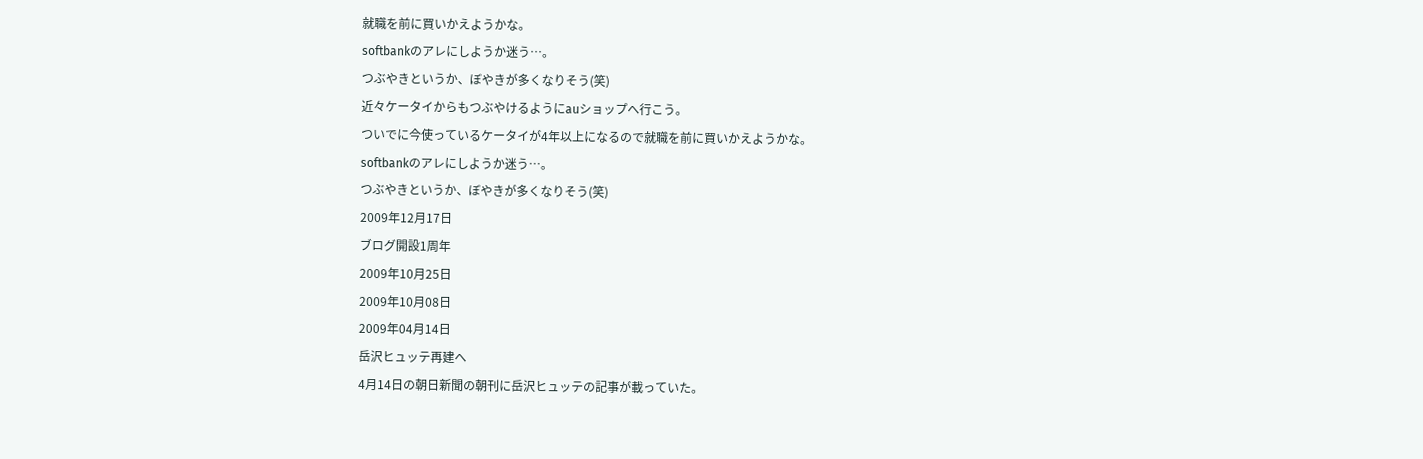就職を前に買いかえようかな。
softbankのアレにしようか迷う…。
つぶやきというか、ぼやきが多くなりそう(笑)
近々ケータイからもつぶやけるようにauショップへ行こう。
ついでに今使っているケータイが4年以上になるので就職を前に買いかえようかな。
softbankのアレにしようか迷う…。
つぶやきというか、ぼやきが多くなりそう(笑)
2009年12月17日
ブログ開設1周年
2009年10月25日
2009年10月08日
2009年04月14日
岳沢ヒュッテ再建へ
4月14日の朝日新聞の朝刊に岳沢ヒュッテの記事が載っていた。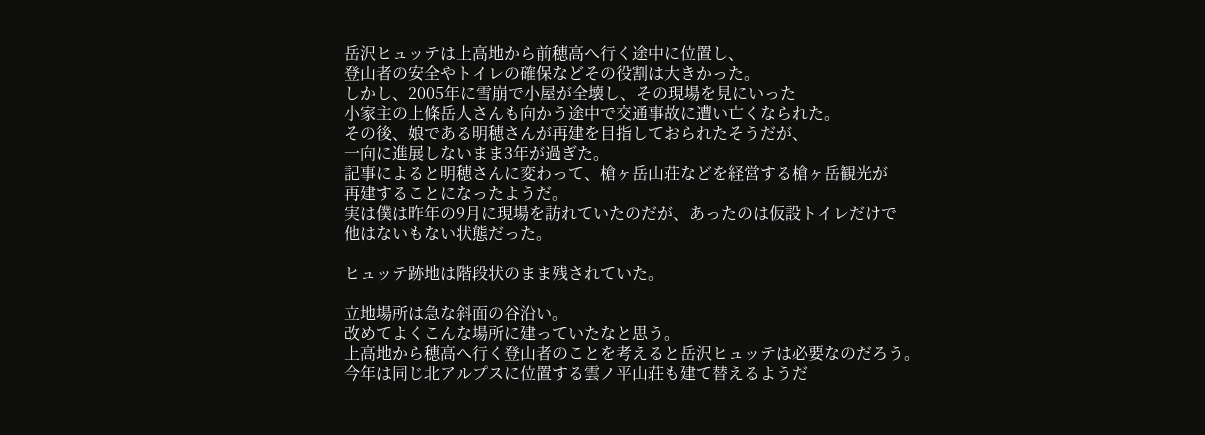岳沢ヒュッテは上高地から前穂高へ行く途中に位置し、
登山者の安全やトイレの確保などその役割は大きかった。
しかし、2005年に雪崩で小屋が全壊し、その現場を見にいった
小家主の上條岳人さんも向かう途中で交通事故に遭い亡くなられた。
その後、娘である明穂さんが再建を目指しておられたそうだが、
一向に進展しないまま3年が過ぎた。
記事によると明穂さんに変わって、槍ヶ岳山荘などを経営する槍ヶ岳観光が
再建することになったようだ。
実は僕は昨年の9月に現場を訪れていたのだが、あったのは仮設トイレだけで
他はないもない状態だった。

ヒュッテ跡地は階段状のまま残されていた。

立地場所は急な斜面の谷沿い。
改めてよくこんな場所に建っていたなと思う。
上高地から穂高へ行く登山者のことを考えると岳沢ヒュッテは必要なのだろう。
今年は同じ北アルプスに位置する雲ノ平山荘も建て替えるようだ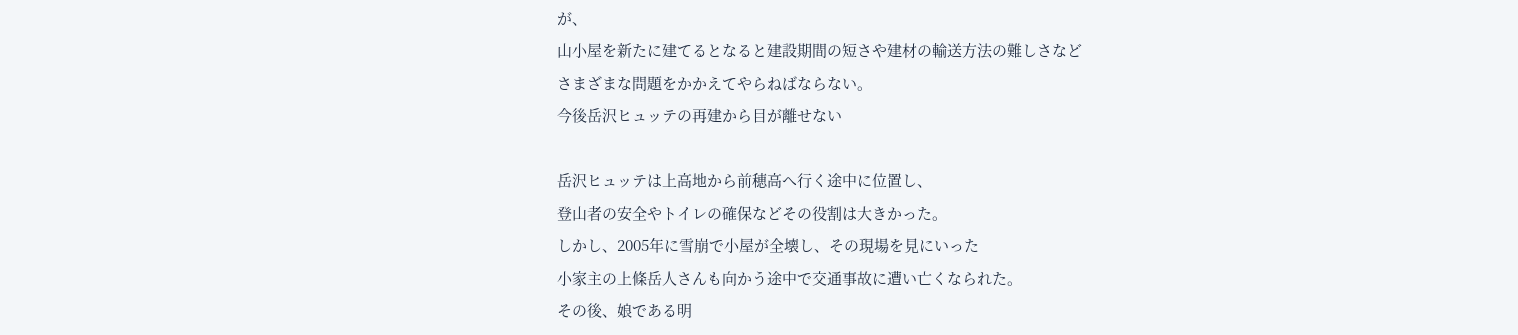が、
山小屋を新たに建てるとなると建設期間の短さや建材の輸送方法の難しさなど
さまざまな問題をかかえてやらねばならない。
今後岳沢ヒュッテの再建から目が離せない

岳沢ヒュッテは上高地から前穂高へ行く途中に位置し、
登山者の安全やトイレの確保などその役割は大きかった。
しかし、2005年に雪崩で小屋が全壊し、その現場を見にいった
小家主の上條岳人さんも向かう途中で交通事故に遭い亡くなられた。
その後、娘である明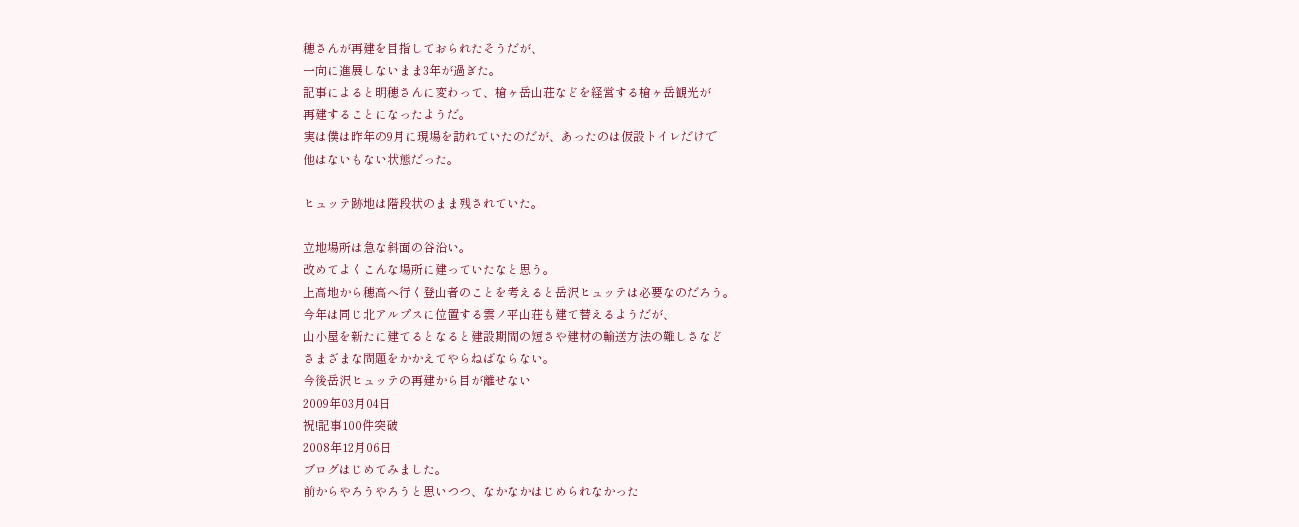穂さんが再建を目指しておられたそうだが、
一向に進展しないまま3年が過ぎた。
記事によると明穂さんに変わって、槍ヶ岳山荘などを経営する槍ヶ岳観光が
再建することになったようだ。
実は僕は昨年の9月に現場を訪れていたのだが、あったのは仮設トイレだけで
他はないもない状態だった。

ヒュッテ跡地は階段状のまま残されていた。

立地場所は急な斜面の谷沿い。
改めてよくこんな場所に建っていたなと思う。
上高地から穂高へ行く登山者のことを考えると岳沢ヒュッテは必要なのだろう。
今年は同じ北アルプスに位置する雲ノ平山荘も建て替えるようだが、
山小屋を新たに建てるとなると建設期間の短さや建材の輸送方法の難しさなど
さまざまな問題をかかえてやらねばならない。
今後岳沢ヒュッテの再建から目が離せない
2009年03月04日
祝!記事100件突破
2008年12月06日
ブログはじめてみました。
前からやろうやろうと思いつつ、なかなかはじめられなかった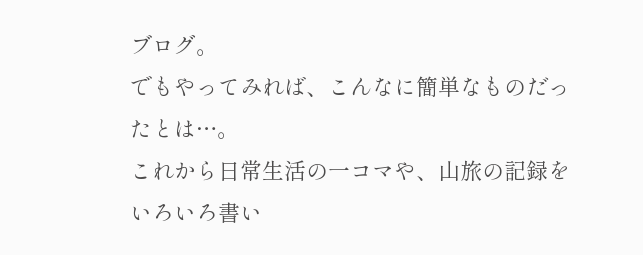ブログ。
でもやってみれば、こんなに簡単なものだったとは…。
これから日常生活の一コマや、山旅の記録をいろいろ書い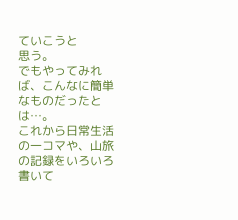ていこうと
思う。
でもやってみれば、こんなに簡単なものだったとは…。
これから日常生活の一コマや、山旅の記録をいろいろ書いて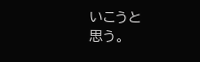いこうと
思う。